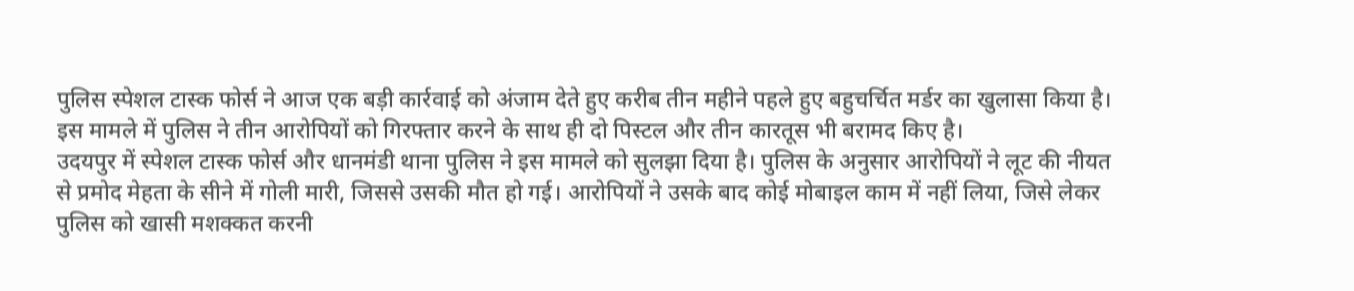पुलिस स्पेशल टास्क फोर्स ने आज एक बड़ी कार्रवाई को अंजाम देते हुए करीब तीन महीने पहले हुए बहुचर्चित मर्डर का खुलासा किया है। इस मामले में पुलिस ने तीन आरोपियों को गिरफ्तार करने के साथ ही दो पिस्टल और तीन कारतूस भी बरामद किए है।
उदयपुर में स्पेशल टास्क फोर्स और धानमंडी थाना पुलिस ने इस मामले को सुलझा दिया है। पुलिस के अनुसार आरोपियों ने लूट की नीयत से प्रमोद मेहता के सीने में गोली मारी, जिससे उसकी मौत हो गई। आरोपियों ने उसके बाद कोई मोबाइल काम में नहीं लिया, जिसे लेकर पुलिस को खासी मशक्कत करनी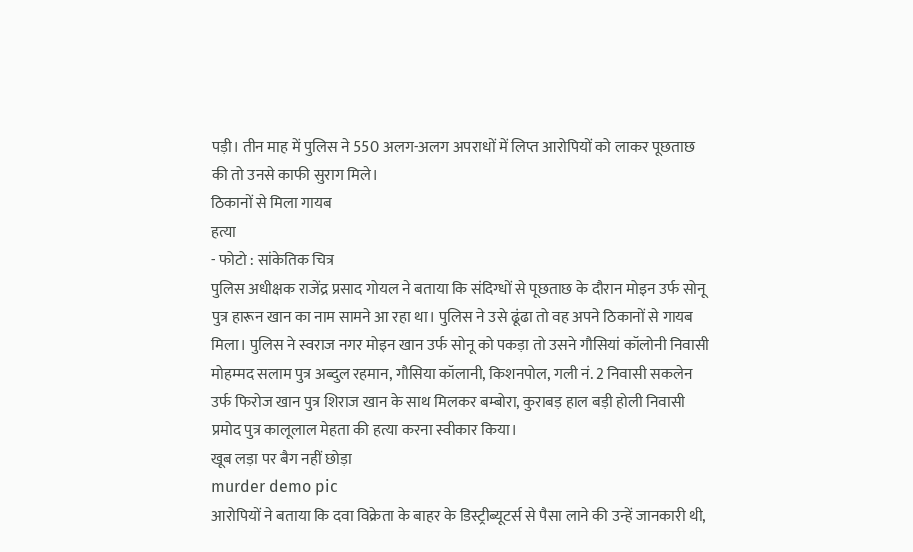पड़ी। तीन माह में पुलिस ने 550 अलग-अलग अपराधों में लिप्त आरोपियों को लाकर पूछताछ की तो उनसे काफी सुराग मिले।
ठिकानों से मिला गायब
हत्या
- फोटो : सांकेतिक चित्र
पुलिस अधीक्षक राजेंद्र प्रसाद गोयल ने बताया कि संदिग्धों से पूछताछ के दौरान मोइन उर्फ सोनू पुत्र हारून खान का नाम सामने आ रहा था। पुलिस ने उसे ढूंढा तो वह अपने ठिकानों से गायब मिला। पुलिस ने स्वराज नगर मोइन खान उर्फ सोनू को पकड़ा तो उसने गौसियां कॉलोनी निवासी मोहम्मद सलाम पुत्र अब्दुल रहमान, गौसिया कॉलानी, किशनपोल, गली नं. 2 निवासी सकलेन उर्फ फिरोज खान पुत्र शिराज खान के साथ मिलकर बम्बोरा, कुराबड़ हाल बड़ी होली निवासी प्रमोद पुत्र कालूलाल मेहता की हत्या करना स्वीकार किया।
खूब लड़ा पर बैग नहीं छोड़ा
murder demo pic
आरोपियों ने बताया कि दवा विक्रेता के बाहर के डिस्ट्रीब्यूटर्स से पैसा लाने की उन्हें जानकारी थी,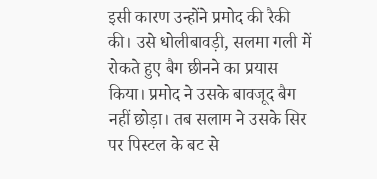इसी कारण उन्होंने प्रमोद की रैकी की। उसे धोलीबावड़ी, सलमा गली में रोकते हुए बैग छीनने का प्रयास किया। प्रमोद ने उसके बावजूद बैग नहीं छोड़ा। तब सलाम ने उसके सिर पर पिस्टल के बट से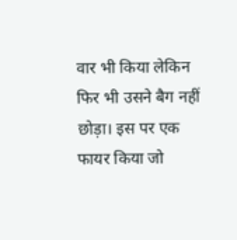वार भी किया लेकिन फिर भी उसने बैग नहीं छोड़ा। इस पर एक फायर किया जो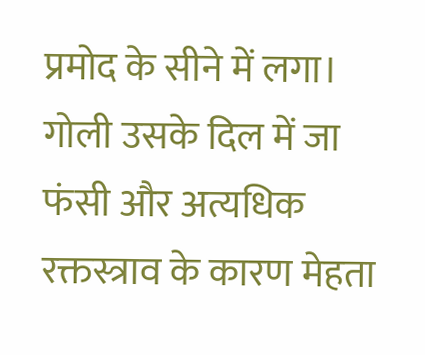प्रमोद के सीने में लगा। गोली उसके दिल में जा फंसी और अत्यधिक रक्तस्त्राव के कारण मेहता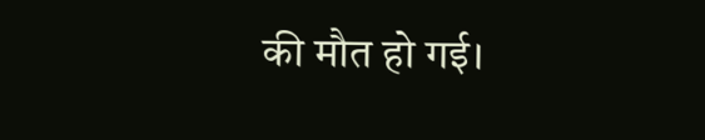की मौत हो गई।